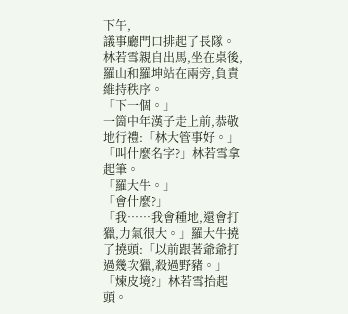下午,
議事廳門口排起了長隊。
林若雪親自出馬,坐在桌後,羅山和羅坤站在兩旁,負責維持秩序。
「下一個。」
一箇中年漢子走上前,恭敬地行禮:「林大管事好。」
「叫什麼名字?」林若雪拿起筆。
「羅大牛。」
「會什麼?」
「我……我會種地,還會打獵,力氣很大。」羅大牛撓了撓頭:「以前跟著爺爺打過幾次獵,殺過野豬。」
「煉皮境?」林若雪抬起頭。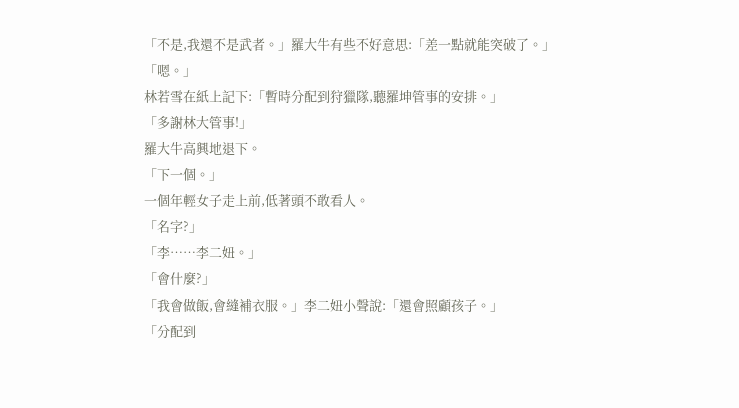「不是,我還不是武者。」羅大牛有些不好意思:「差一點就能突破了。」
「嗯。」
林若雪在紙上記下:「暫時分配到狩獵隊,聽羅坤管事的安排。」
「多謝林大管事!」
羅大牛高興地退下。
「下一個。」
一個年輕女子走上前,低著頭不敢看人。
「名字?」
「李……李二妞。」
「會什麼?」
「我會做飯,會縫補衣服。」李二妞小聲說:「還會照顧孩子。」
「分配到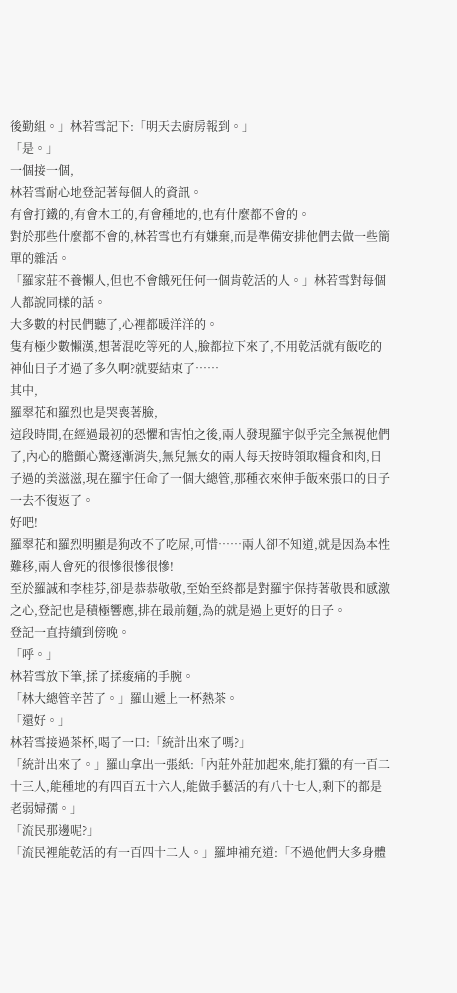後勤組。」林若雪記下:「明天去廚房報到。」
「是。」
一個接一個,
林若雪耐心地登記著每個人的資訊。
有會打鐵的,有會木工的,有會種地的,也有什麼都不會的。
對於那些什麼都不會的,林若雪也冇有嫌棄,而是準備安排他們去做一些簡單的雜活。
「羅家莊不養懶人,但也不會餓死任何一個肯乾活的人。」林若雪對每個人都說同樣的話。
大多數的村民們聽了,心裡都暖洋洋的。
隻有極少數懶漢,想著混吃等死的人,臉都拉下來了,不用乾活就有飯吃的神仙日子才過了多久啊?就要結束了……
其中,
羅翠花和羅烈也是哭喪著臉,
這段時間,在經過最初的恐懼和害怕之後,兩人發現羅宇似乎完全無視他們了,內心的膽顫心驚逐漸消失,無兒無女的兩人每天按時領取糧食和肉,日子過的美滋滋,現在羅宇任命了一個大總管,那種衣來伸手飯來張口的日子一去不復返了。
好吧!
羅翠花和羅烈明顯是狗改不了吃屎,可惜……兩人卻不知道,就是因為本性難移,兩人會死的很慘很慘很慘!
至於羅誠和李桂芬,卻是恭恭敬敬,至始至終都是對羅宇保持著敬畏和感激之心,登記也是積極響應,排在最前麵,為的就是過上更好的日子。
登記一直持續到傍晚。
「呼。」
林若雪放下筆,揉了揉痠痛的手腕。
「林大總管辛苦了。」羅山遞上一杯熱茶。
「還好。」
林若雪接過茶杯,喝了一口:「統計出來了嗎?」
「統計出來了。」羅山拿出一張紙:「內莊外莊加起來,能打獵的有一百二十三人,能種地的有四百五十六人,能做手藝活的有八十七人,剩下的都是老弱婦孺。」
「流民那邊呢?」
「流民裡能乾活的有一百四十二人。」羅坤補充道:「不過他們大多身體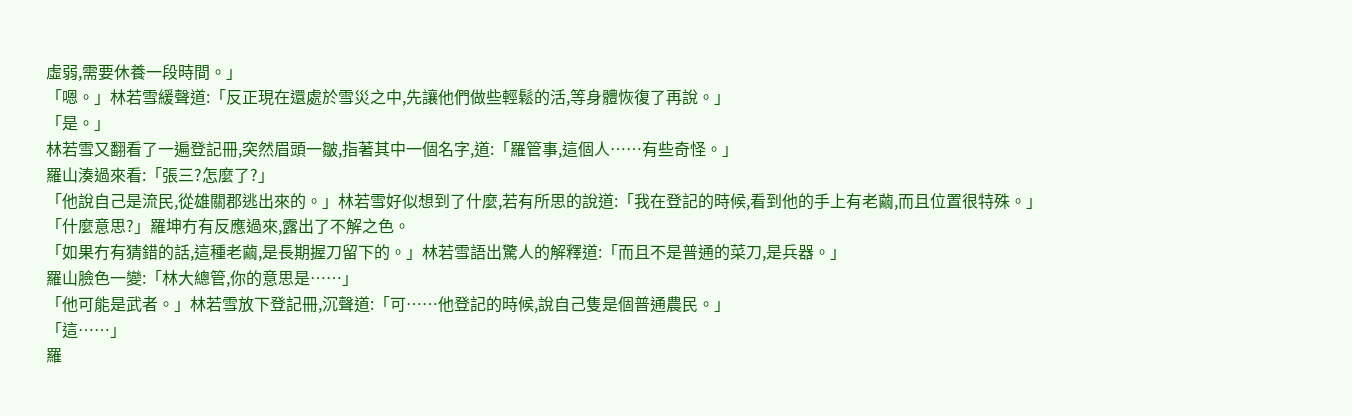虛弱,需要休養一段時間。」
「嗯。」林若雪緩聲道:「反正現在還處於雪災之中,先讓他們做些輕鬆的活,等身體恢復了再說。」
「是。」
林若雪又翻看了一遍登記冊,突然眉頭一皺,指著其中一個名字,道:「羅管事,這個人……有些奇怪。」
羅山湊過來看:「張三?怎麼了?」
「他說自己是流民,從雄關郡逃出來的。」林若雪好似想到了什麼,若有所思的說道:「我在登記的時候,看到他的手上有老繭,而且位置很特殊。」
「什麼意思?」羅坤冇有反應過來,露出了不解之色。
「如果冇有猜錯的話,這種老繭,是長期握刀留下的。」林若雪語出驚人的解釋道:「而且不是普通的菜刀,是兵器。」
羅山臉色一變:「林大總管,你的意思是……」
「他可能是武者。」林若雪放下登記冊,沉聲道:「可……他登記的時候,說自己隻是個普通農民。」
「這……」
羅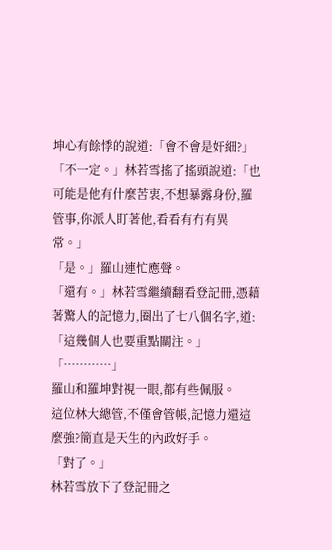坤心有餘悸的說道:「會不會是奸細?」
「不一定。」林若雪搖了搖頭說道:「也可能是他有什麼苦衷,不想暴露身份,羅管事,你派人盯著他,看看有冇有異常。」
「是。」羅山連忙應聲。
「還有。」林若雪繼續翻看登記冊,憑藉著驚人的記憶力,圈出了七八個名字,道:「這幾個人也要重點關注。」
「…………」
羅山和羅坤對視一眼,都有些佩服。
這位林大總管,不僅會管帳,記憶力還這麼強?簡直是天生的內政好手。
「對了。」
林若雪放下了登記冊之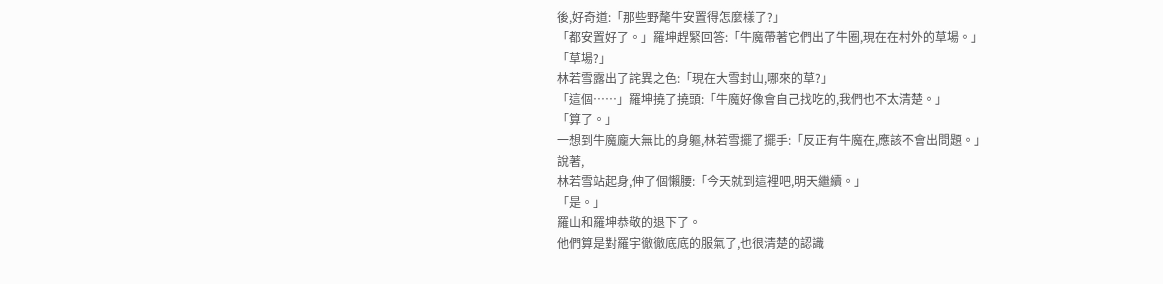後,好奇道:「那些野氂牛安置得怎麼樣了?」
「都安置好了。」羅坤趕緊回答:「牛魔帶著它們出了牛圈,現在在村外的草場。」
「草場?」
林若雪露出了詫異之色:「現在大雪封山,哪來的草?」
「這個……」羅坤撓了撓頭:「牛魔好像會自己找吃的,我們也不太清楚。」
「算了。」
一想到牛魔龐大無比的身軀,林若雪擺了擺手:「反正有牛魔在,應該不會出問題。」
說著,
林若雪站起身,伸了個懶腰:「今天就到這裡吧,明天繼續。」
「是。」
羅山和羅坤恭敬的退下了。
他們算是對羅宇徹徹底底的服氣了,也很清楚的認識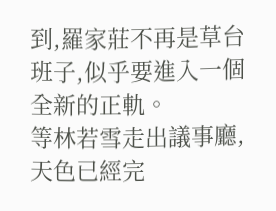到,羅家莊不再是草台班子,似乎要進入一個全新的正軌。
等林若雪走出議事廳,天色已經完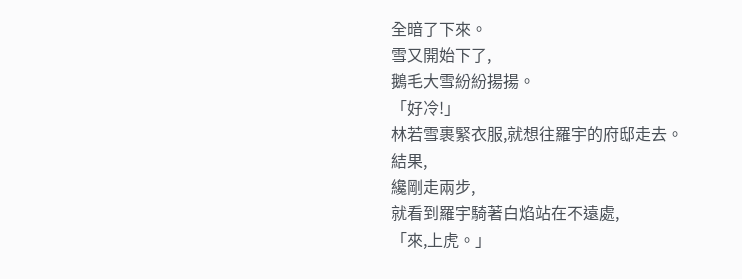全暗了下來。
雪又開始下了,
鵝毛大雪紛紛揚揚。
「好冷!」
林若雪裹緊衣服,就想往羅宇的府邸走去。
結果,
纔剛走兩步,
就看到羅宇騎著白焰站在不遠處,
「來,上虎。」